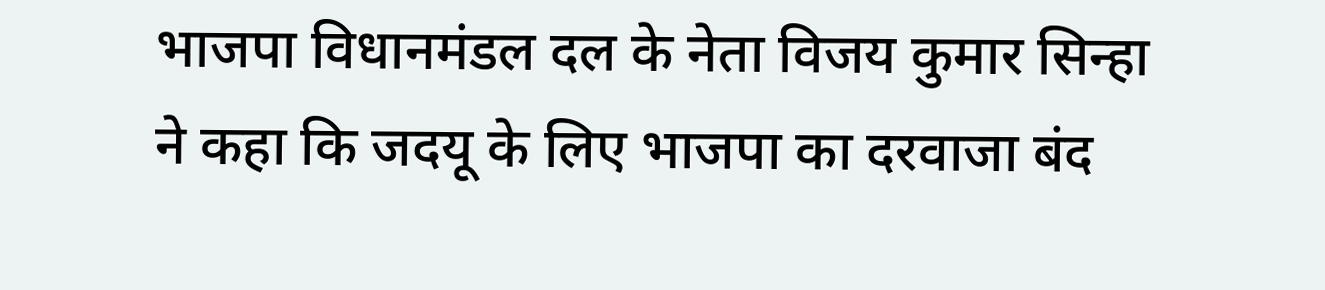भाजपा विधानमंडल दल के नेता विजय कुमार सिन्हा ने कहा कि जदयू के लिए भाजपा का दरवाजा बंद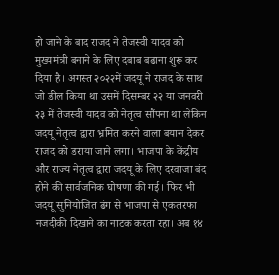हो जाने के बाद राजद ने तेजस्वी यादव को मुख्यमंत्री बनाने के लिए दबाब बढाना शुरू कर दिया है। अगस्त २०२२में जदयू ने राजद के साथ जो डील किया था उसमें दिसम्बर २२ या जनवरी २३ में तेजस्वी यादव को नेतृत्व सौंपना था लेकिन जदयू नेतृत्व द्वारा भ्रमित करने वाला बयान देकर राजद को डराया जाने लगा। भाजपा के केंद्रीय और राज्य नेतृत्व द्वारा जदयू के लिए दरवाजा बंद होने की सार्वजनिक घोषणा की गई। फिर भी जदयू सुनियोजित ढंग से भाजपा से एकतरफा नजदीकी दिखाने का नाटक करता रहा। अब १४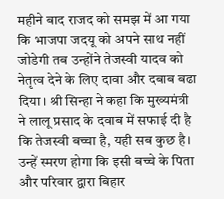महीने बाद राजद को समझ में आ गया कि भाजपा जदयू को अपने साथ नहीं जोडेगी तब उन्होंने तेजस्वी यादव को नेतृत्व देने के लिए दावा और दबाब बढा दिया। श्री सिन्हा ने कहा कि मुख्यमंत्री ने लालू प्रसाद के दवाब में सफाई दी है कि तेजस्वी बच्चा है‚ यही सब कुछ है। उन्हें स्मरण होगा कि इसी बच्चे के पिता और परिवार द्वारा बिहार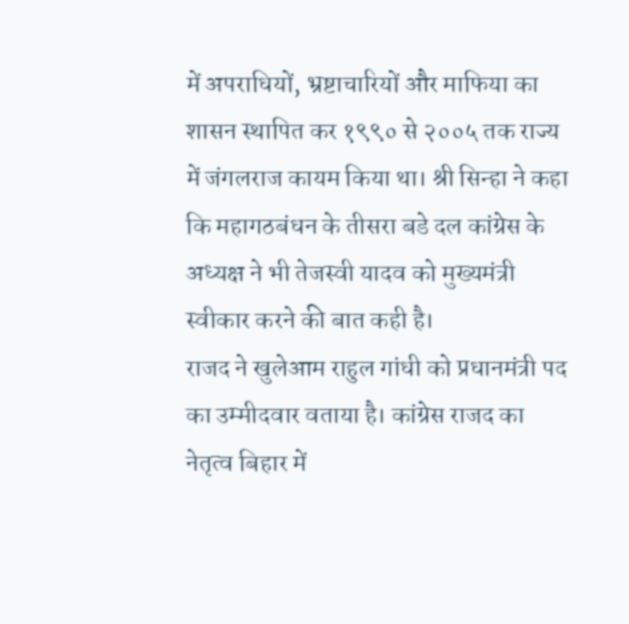में अपराधियों‚ भ्रष्टाचारियों और माफिया का शासन स्थापित कर १९९० से २००५ तक राज्य में जंगलराज कायम किया था। श्री सिन्हा ने कहा कि महागठबंधन के तीसरा बडे दल कांग्रेस के अध्यक्ष ने भी तेजस्वी यादव को मुख्यमंत्री स्वीकार करने की बात कही है।
राजद ने खुलेआम राहुल गांधी को प्रधानमंत्री पद का उम्मीदवार वताया है। कांग्रेस राजद का नेतृत्व बिहार में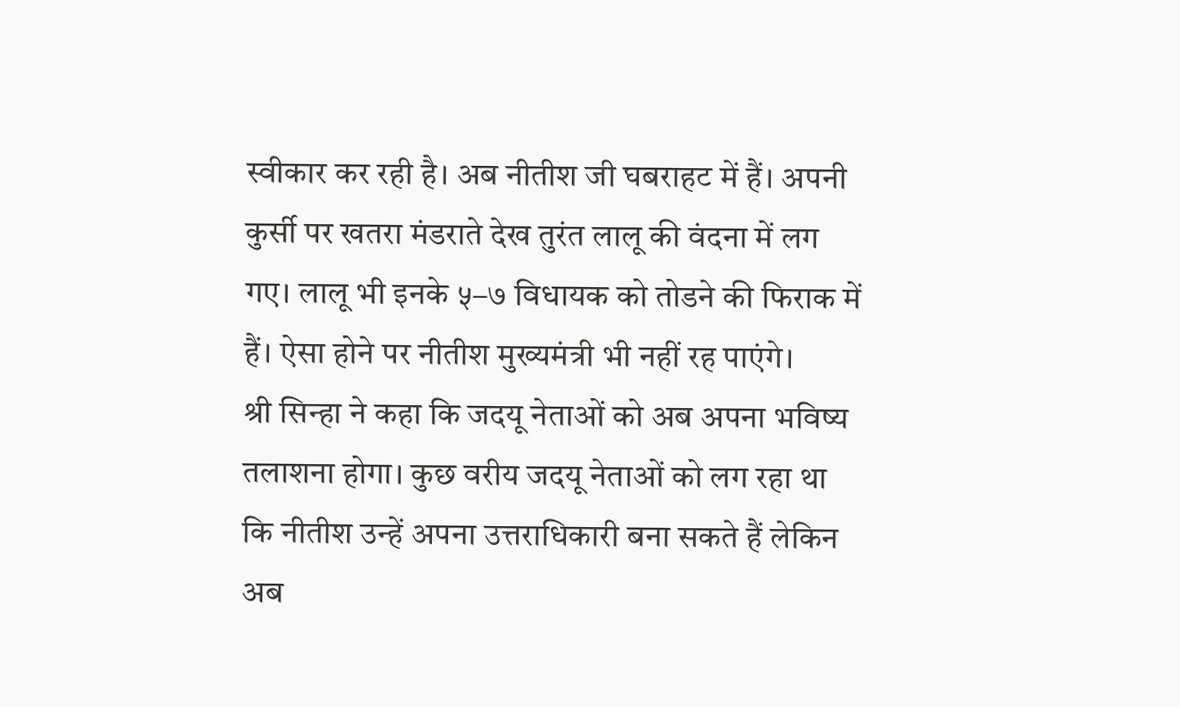स्वीकार कर रही है। अब नीतीश जी घबराहट में हैं। अपनी कुर्सी पर खतरा मंडराते देख तुरंत लालू की वंदना में लग गए। लालू भी इनके ५–७ विधायक को तोडने की फिराक में हैं। ऐसा होने पर नीतीश मुख्यमंत्री भी नहीं रह पाएंगे।
श्री सिन्हा ने कहा कि जदयू नेताओं को अब अपना भविष्य तलाशना होगा। कुछ वरीय जदयू नेताओं को लग रहा था कि नीतीश उन्हें अपना उत्तराधिकारी बना सकते हैं लेकिन अब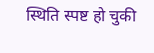स्थिति स्पष्ट हो चुकी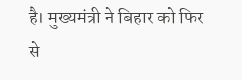है। मुख्यमंत्री ने बिहार को फिर से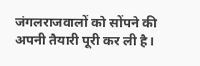जंगलराजवालों को सोंपने की अपनी तैयारी पूरी कर ली है।